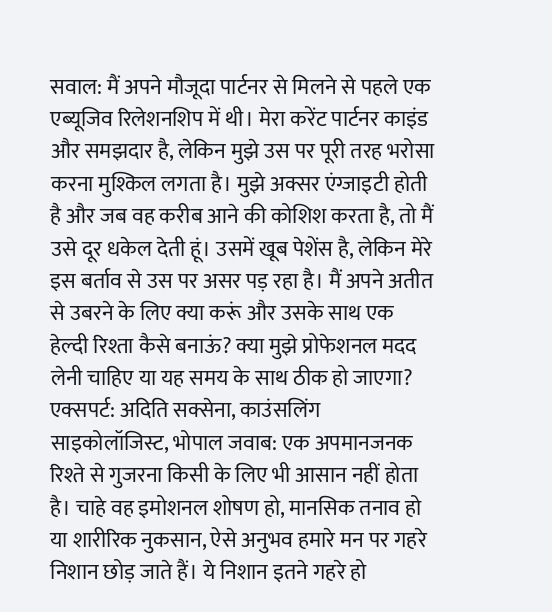सवाल: मैं अपने मौजूदा पार्टनर से मिलने से पहले एक एब्यूजिव रिलेशनशिप में थी। मेरा करेंट पार्टनर काइंड और समझदार है, लेकिन मुझे उस पर पूरी तरह भरोसा करना मुश्किल लगता है। मुझे अक्सर एंग्जाइटी होती है और जब वह करीब आने की कोशिश करता है, तो मैं उसे दूर धकेल देती हूं। उसमें खूब पेशेंस है, लेकिन मेरे इस बर्ताव से उस पर असर पड़ रहा है। मैं अपने अतीत से उबरने के लिए क्या करूं और उसके साथ एक हेल्दी रिश्ता कैसे बनाऊं? क्या मुझे प्रोफेशनल मदद लेनी चाहिए या यह समय के साथ ठीक हो जाएगा? एक्सपर्ट: अदिति सक्सेना, काउंसलिंग साइकोलॉजिस्ट, भोपाल जवाब: एक अपमानजनक रिश्ते से गुजरना किसी के लिए भी आसान नहीं होता है। चाहे वह इमोशनल शोषण हो, मानसिक तनाव हो या शारीरिक नुकसान, ऐसे अनुभव हमारे मन पर गहरे निशान छोड़ जाते हैं। ये निशान इतने गहरे हो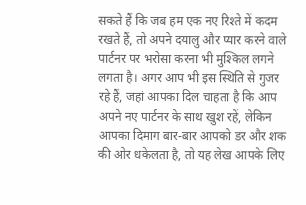सकते हैं कि जब हम एक नए रिश्ते में कदम रखते हैं, तो अपने दयालु और प्यार करने वाले पार्टनर पर भरोसा करना भी मुश्किल लगने लगता है। अगर आप भी इस स्थिति से गुजर रहे हैं, जहां आपका दिल चाहता है कि आप अपने नए पार्टनर के साथ खुश रहें, लेकिन आपका दिमाग बार-बार आपको डर और शक की ओर धकेलता है, तो यह लेख आपके लिए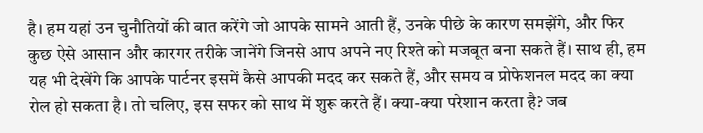है। हम यहां उन चुनौतियों की बात करेंगे जो आपके सामने आती हैं, उनके पीछे के कारण समझेंगे, और फिर कुछ ऐसे आसान और कारगर तरीके जानेंगे जिनसे आप अपने नए रिश्ते को मजबूत बना सकते हैं। साथ ही, हम यह भी देखेंगे कि आपके पार्टनर इसमें कैसे आपकी मदद कर सकते हैं, और समय व प्रोफेशनल मदद का क्या रोल हो सकता है। तो चलिए, इस सफर को साथ में शुरू करते हैं। क्या-क्या परेशान करता है? जब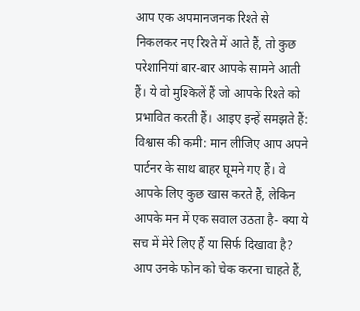आप एक अपमानजनक रिश्ते से निकलकर नए रिश्ते में आते हैं, तो कुछ परेशानियां बार-बार आपके सामने आती हैं। ये वो मुश्किलें हैं जो आपके रिश्ते को प्रभावित करती हैं। आइए इन्हें समझते हैं: विश्वास की कमी: मान लीजिए आप अपने पार्टनर के साथ बाहर घूमने गए हैं। वे आपके लिए कुछ खास करते हैं, लेकिन आपके मन में एक सवाल उठता है- क्या ये सच में मेरे लिए हैं या सिर्फ दिखावा है? आप उनके फोन को चेक करना चाहते हैं,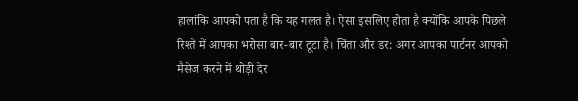हालांकि आपको पता है कि यह गलत है। ऐसा इसलिए होता है क्योंकि आपके पिछले रिश्ते में आपका भरोसा बार-बार टूटा है। चिंता और डर: अगर आपका पार्टनर आपको मैसेज करने में थोड़ी देर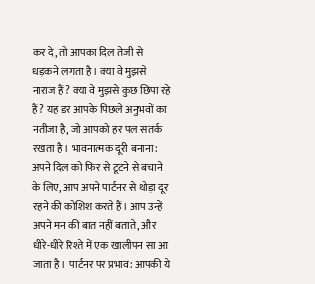कर दे, तो आपका दिल तेजी से धड़कने लगता है। क्या वे मुझसे नाराज हैं? क्या वे मुझसे कुछ छिपा रहे हैं? यह डर आपके पिछले अनुभवों का नतीजा है, जो आपको हर पल सतर्क रखता है। भावनात्मक दूरी बनाना: अपने दिल को फिर से टूटने से बचाने के लिए, आप अपने पार्टनर से थोड़ा दूर रहने की कोशिश करते हैं। आप उन्हें अपने मन की बात नहीं बताते, और धीरे-धीरे रिश्ते में एक खालीपन सा आ जाता है। पार्टनर पर प्रभाव: आपकी ये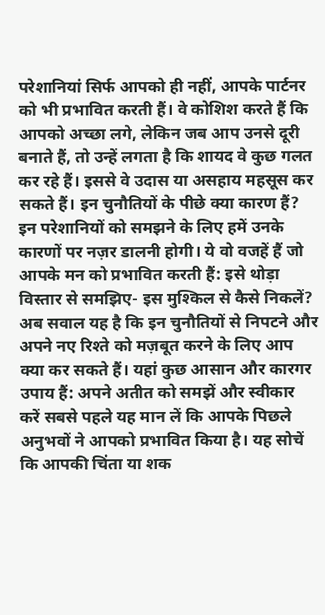परेशानियां सिर्फ आपको ही नहीं, आपके पार्टनर को भी प्रभावित करती हैं। वे कोशिश करते हैं कि आपको अच्छा लगे, लेकिन जब आप उनसे दूरी बनाते हैं, तो उन्हें लगता है कि शायद वे कुछ गलत कर रहे हैं। इससे वे उदास या असहाय महसूस कर सकते हैं। इन चुनौतियों के पीछे क्या कारण हैं? इन परेशानियों को समझने के लिए हमें उनके कारणों पर नज़र डालनी होगी। ये वो वजहें हैं जो आपके मन को प्रभावित करती हैं: इसे थोड़ा विस्तार से समझिए- इस मुश्किल से कैसे निकलें? अब सवाल यह है कि इन चुनौतियों से निपटने और अपने नए रिश्ते को मज़बूत करने के लिए आप क्या कर सकते हैं। यहां कुछ आसान और कारगर उपाय हैं: अपने अतीत को समझें और स्वीकार करें सबसे पहले यह मान लें कि आपके पिछले अनुभवों ने आपको प्रभावित किया है। यह सोचें कि आपकी चिंता या शक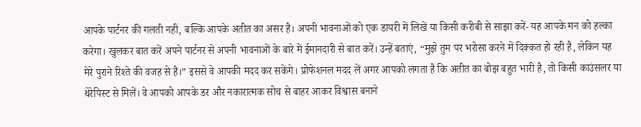आपके पार्टनर की गलती नहीं, बल्कि आपके अतीत का असर है। अपनी भावनाओं को एक डायरी में लिखें या किसी करीबी से साझा करें- यह आपके मन को हल्का करेगा। खुलकर बात करें अपने पार्टनर से अपनी भावनाओं के बारे में ईमानदारी से बात करें। उन्हें बताएं, “मुझे तुम पर भरोसा करने में दिक्कत हो रही है, लेकिन यह मेरे पुराने रिश्ते की वजह से है।” इससे वे आपकी मदद कर सकेंगे। प्रोफेशनल मदद लें अगर आपको लगता है कि अतीत का बोझ बहुत भारी है, तो किसी काउंसलर या थेरेपिस्ट से मिलें। वे आपको आपके डर और नकारात्मक सोच से बाहर आकर विश्वास बनाने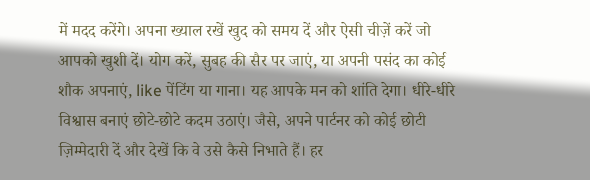में मदद करेंगे। अपना ख्याल रखें खुद को समय दें और ऐसी चीज़ें करें जो आपको खुशी दें। योग करें, सुबह की सैर पर जाएं, या अपनी पसंद का कोई शौक अपनाएं, like पेंटिंग या गाना। यह आपके मन को शांति देगा। धीरे-धीरे विश्वास बनाएं छोटे-छोटे कदम उठाएं। जैसे, अपने पार्टनर को कोई छोटी ज़िम्मेदारी दें और देखें कि वे उसे कैसे निभाते हैं। हर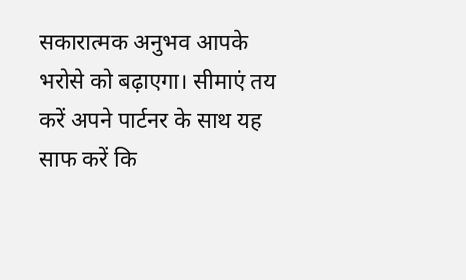सकारात्मक अनुभव आपके भरोसे को बढ़ाएगा। सीमाएं तय करें अपने पार्टनर के साथ यह साफ करें कि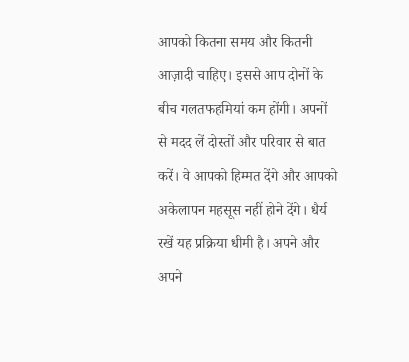आपको कितना समय और कितनी आज़ादी चाहिए। इससे आप दोनों के बीच गलतफहमियां कम होंगी। अपनों से मदद लें दोस्तों और परिवार से बात करें। वे आपको हिम्मत देंगे और आपको अकेलापन महसूस नहीं होने देंगे। धैर्य रखें यह प्रक्रिया धीमी है। अपने और अपने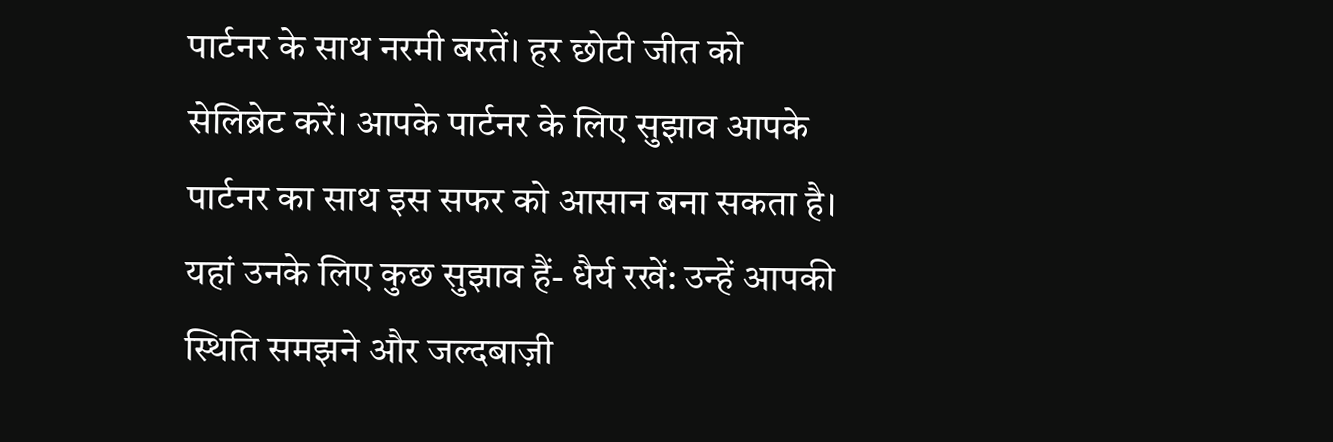पार्टनर के साथ नरमी बरतें। हर छोटी जीत को सेलिब्रेट करें। आपके पार्टनर के लिए सुझाव आपके पार्टनर का साथ इस सफर को आसान बना सकता है। यहां उनके लिए कुछ सुझाव हैं- धैर्य रखें: उन्हें आपकी स्थिति समझने और जल्दबाज़ी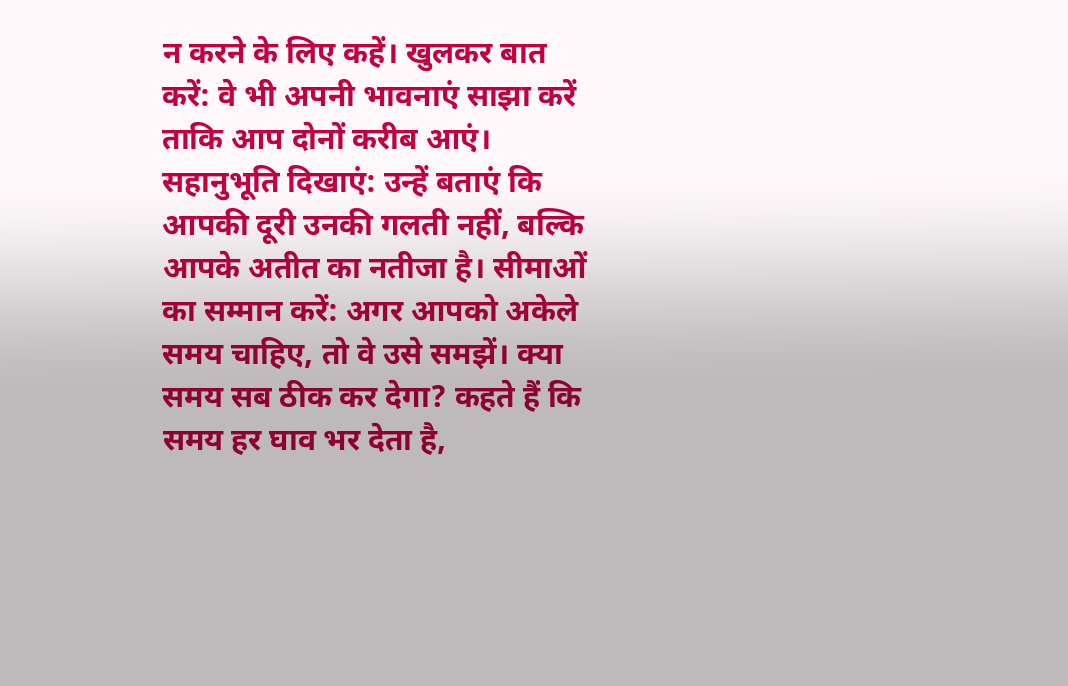न करने के लिए कहें। खुलकर बात करें: वे भी अपनी भावनाएं साझा करें ताकि आप दोनों करीब आएं। सहानुभूति दिखाएं: उन्हें बताएं कि आपकी दूरी उनकी गलती नहीं, बल्कि आपके अतीत का नतीजा है। सीमाओं का सम्मान करें: अगर आपको अकेले समय चाहिए, तो वे उसे समझें। क्या समय सब ठीक कर देगा? कहते हैं कि समय हर घाव भर देता है,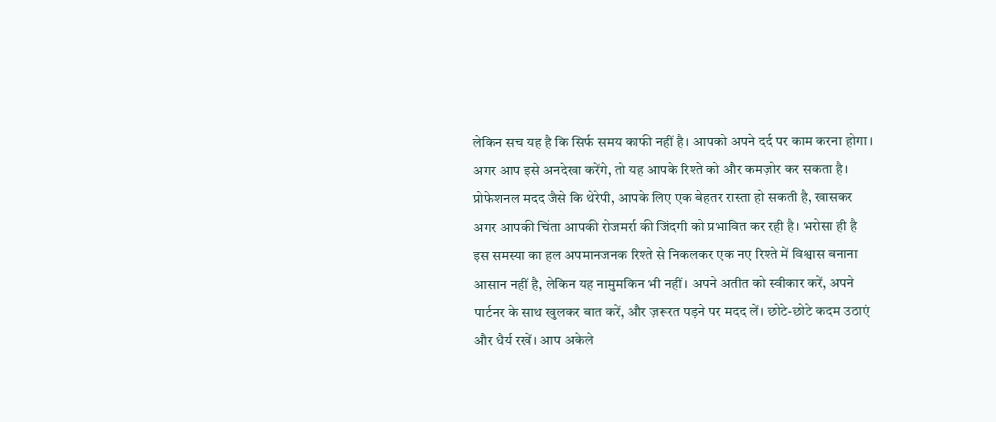लेकिन सच यह है कि सिर्फ समय काफी नहीं है। आपको अपने दर्द पर काम करना होगा। अगर आप इसे अनदेखा करेंगे, तो यह आपके रिश्ते को और कमज़ोर कर सकता है। प्रोफेशनल मदद जैसे कि थेरेपी, आपके लिए एक बेहतर रास्ता हो सकती है, खासकर अगर आपकी चिंता आपकी रोजमर्रा की जिंदगी को प्रभावित कर रही है। भरोसा ही है इस समस्या का हल अपमानजनक रिश्ते से निकलकर एक नए रिश्ते में विश्वास बनाना आसान नहीं है, लेकिन यह नामुमकिन भी नहीं। अपने अतीत को स्वीकार करें, अपने पार्टनर के साथ खुलकर बात करें, और ज़रूरत पड़ने पर मदद लें। छोटे-छोटे कदम उठाएं और धैर्य रखें। आप अकेले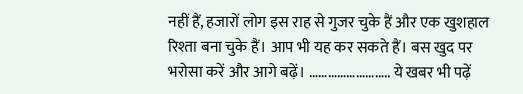नहीं हैं, हजारों लोग इस राह से गुजर चुके हैं और एक खुशहाल रिश्ता बना चुके हैं। आप भी यह कर सकते हैं। बस खुद पर भरोसा करें और आगे बढ़ें। …………………….. ये खबर भी पढ़ें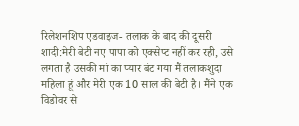रिलेशनशिप एडवाइज- तलाक के बाद की दूसरी शादी:मेरी बेटी नए पापा को एक्सेप्ट नहीं कर रही, उसे लगता है उसकी मां का प्यार बंट गया मैं तलाकशुदा महिला हूं और मेरी एक 10 साल की बेटी है। मैंने एक विडोवर से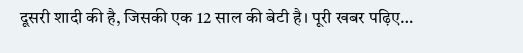दूसरी शादी की है, जिसकी एक 12 साल की बेटी है। पूरी खबर पढ़िए…